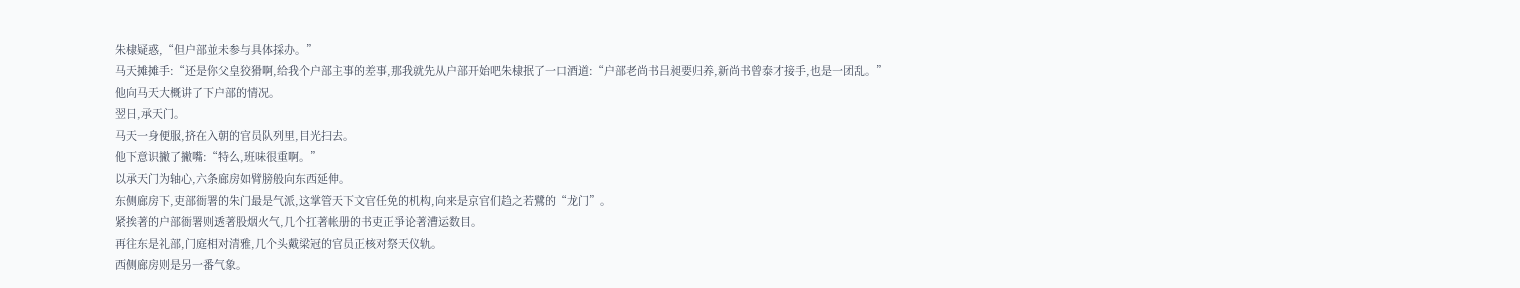朱棣疑惑,“但户部並未参与具体採办。”
马天摊摊手:“还是你父皇狡猾啊,给我个户部主事的差事,那我就先从户部开始吧朱棣抿了一口酒道:“户部老尚书吕昶要归养,新尚书曾泰才接手,也是一团乱。”
他向马天大概讲了下户部的情况。
翌日,承天门。
马天一身便服,挤在入朝的官员队列里,目光扫去。
他下意识撇了撇嘴:“特么,班味很重啊。”
以承天门为轴心,六条廊房如臂膀般向东西延伸。
东侧廊房下,吏部衙署的朱门最是气派,这掌管天下文官任免的机构,向来是京官们趋之若鷺的“龙门”。
紧挨著的户部衙署则透著股烟火气,几个扛著帐册的书吏正爭论著漕运数目。
再往东是礼部,门庭相对清雅,几个头戴梁冠的官员正核对祭天仪轨。
西侧廊房则是另一番气象。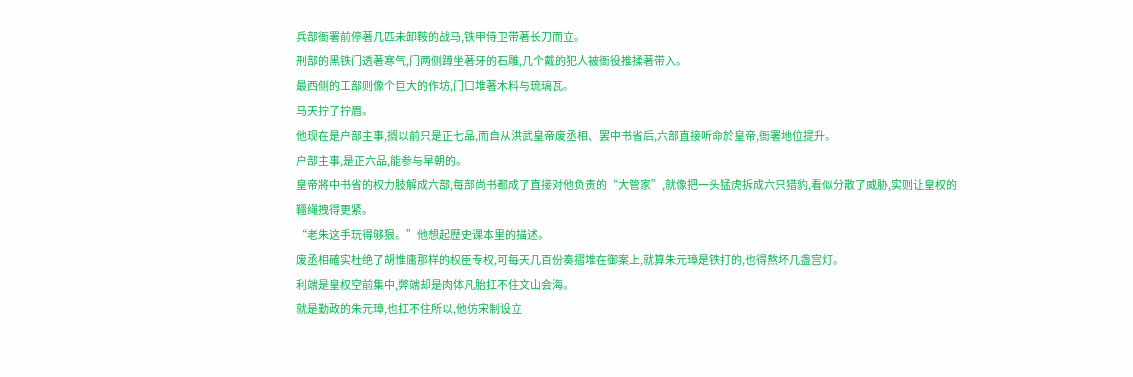兵部衙署前停著几匹未卸鞍的战马,铁甲侍卫带著长刀而立。
刑部的黑铁门透著寒气,门两侧蹲坐著牙的石雕,几个戴的犯人被衙役推揉著带入。
最西侧的工部则像个巨大的作坊,门口堆著木料与琉璃瓦。
马天拧了拧眉。
他现在是户部主事,搁以前只是正七品,而自从洪武皇帝废丞相、罢中书省后,六部直接听命於皇帝,衙署地位提升。
户部主事,是正六品,能参与早朝的。
皇帝將中书省的权力肢解成六部,每部尚书都成了直接对他负责的“大管家”,就像把一头猛虎拆成六只猎豹,看似分散了威胁,实则让皇权的韁绳拽得更紧。
“老朱这手玩得够狠。”他想起歷史课本里的描述。
废丞相確实杜绝了胡惟庸那样的权臣专权,可每天几百份奏摺堆在御案上,就算朱元璋是铁打的,也得熬坏几盏宫灯。
利端是皇权空前集中,弊端却是肉体凡胎扛不住文山会海。
就是勤政的朱元璋,也扛不住所以,他仿宋制设立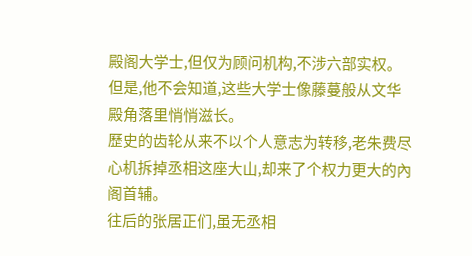殿阁大学士,但仅为顾问机构,不涉六部实权。
但是,他不会知道,这些大学士像藤蔓般从文华殿角落里悄悄滋长。
歷史的齿轮从来不以个人意志为转移,老朱费尽心机拆掉丞相这座大山,却来了个权力更大的內阁首辅。
往后的张居正们,虽无丞相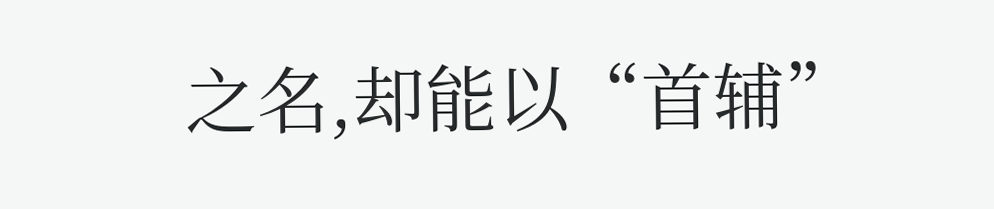之名,却能以“首辅”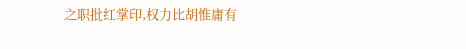之职批红掌印,权力比胡惟庸有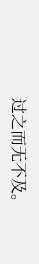过之而无不及。